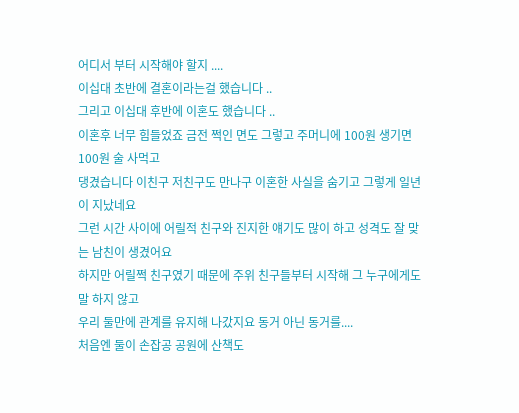어디서 부터 시작해야 할지 ....
이십대 초반에 결혼이라는걸 했습니다 ..
그리고 이십대 후반에 이혼도 했습니다 ..
이혼후 너무 힘들었죠 금전 쩍인 면도 그렇고 주머니에 100원 생기면 100원 술 사먹고
댕겼습니다 이친구 저친구도 만나구 이혼한 사실을 숨기고 그렇게 일년이 지났네요
그런 시간 사이에 어릴적 친구와 진지한 얘기도 많이 하고 성격도 잘 맞는 남친이 생겼어요
하지만 어릴쩍 친구였기 때문에 주위 친구들부터 시작해 그 누구에게도 말 하지 않고
우리 둘만에 관계를 유지해 나갔지요 동거 아닌 동거를....
처음엔 둘이 손잡공 공원에 산책도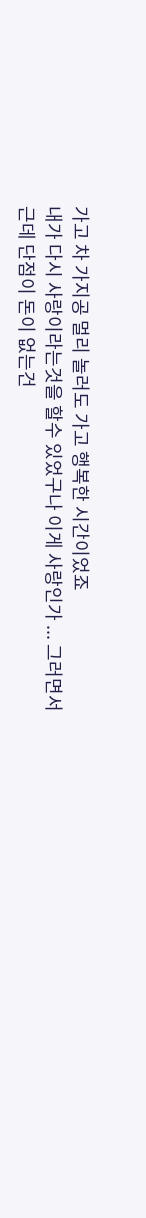가고 차 가지공 멀리 놀러도 가고 행복한 시간이었죠
내가 다시 사랑이라는것을 할수 있었구나 이게 사랑인가 ... 그러면서
근데 단점이 돈이 없는건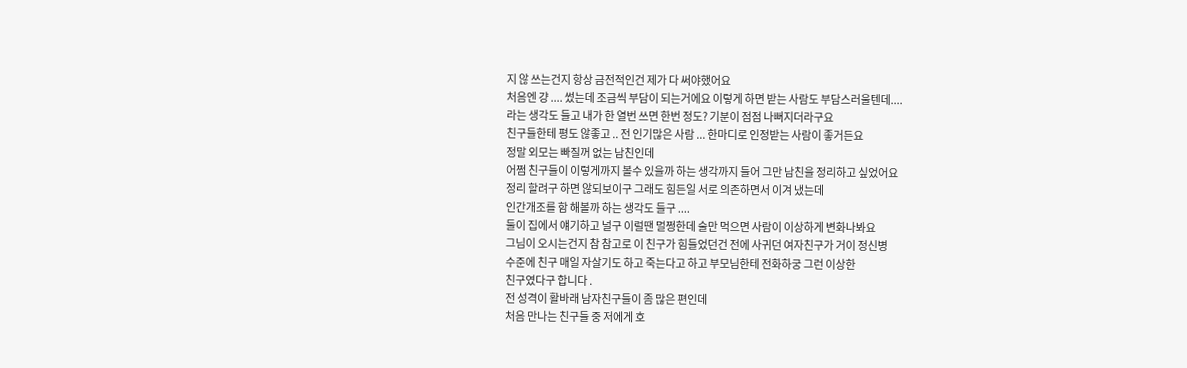지 않 쓰는건지 항상 금전적인건 제가 다 써야했어요
처음엔 걍 .... 썼는데 조금씩 부담이 되는거에요 이렇게 하면 받는 사람도 부담스러울텐데....
라는 생각도 들고 내가 한 열번 쓰면 한번 정도? 기분이 점점 나뻐지더라구요
친구들한테 평도 않좋고 .. 전 인기많은 사람 ... 한마디로 인정받는 사람이 좋거든요
정말 외모는 빠질꺼 없는 남친인데
어쩜 친구들이 이렇게까지 볼수 있을까 하는 생각까지 들어 그만 남친을 정리하고 싶었어요
정리 할려구 하면 않되보이구 그래도 힘든일 서로 의존하면서 이겨 냈는데
인간개조를 함 해볼까 하는 생각도 들구 ....
둘이 집에서 얘기하고 널구 이럴땐 멀쩡한데 술만 먹으면 사람이 이상하게 변화나봐요
그님이 오시는건지 참 참고로 이 친구가 힘들었던건 전에 사귀던 여자친구가 거이 정신병
수준에 친구 매일 자살기도 하고 죽는다고 하고 부모님한테 전화하궁 그런 이상한
친구였다구 합니다 .
전 성격이 활바래 남자친구들이 좀 많은 편인데
처음 만나는 친구들 중 저에게 호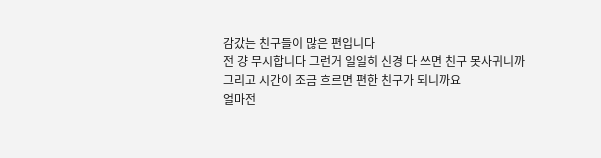감갔는 친구들이 많은 편입니다
전 걍 무시합니다 그런거 일일히 신경 다 쓰면 친구 못사귀니까
그리고 시간이 조금 흐르면 편한 친구가 되니까요
얼마전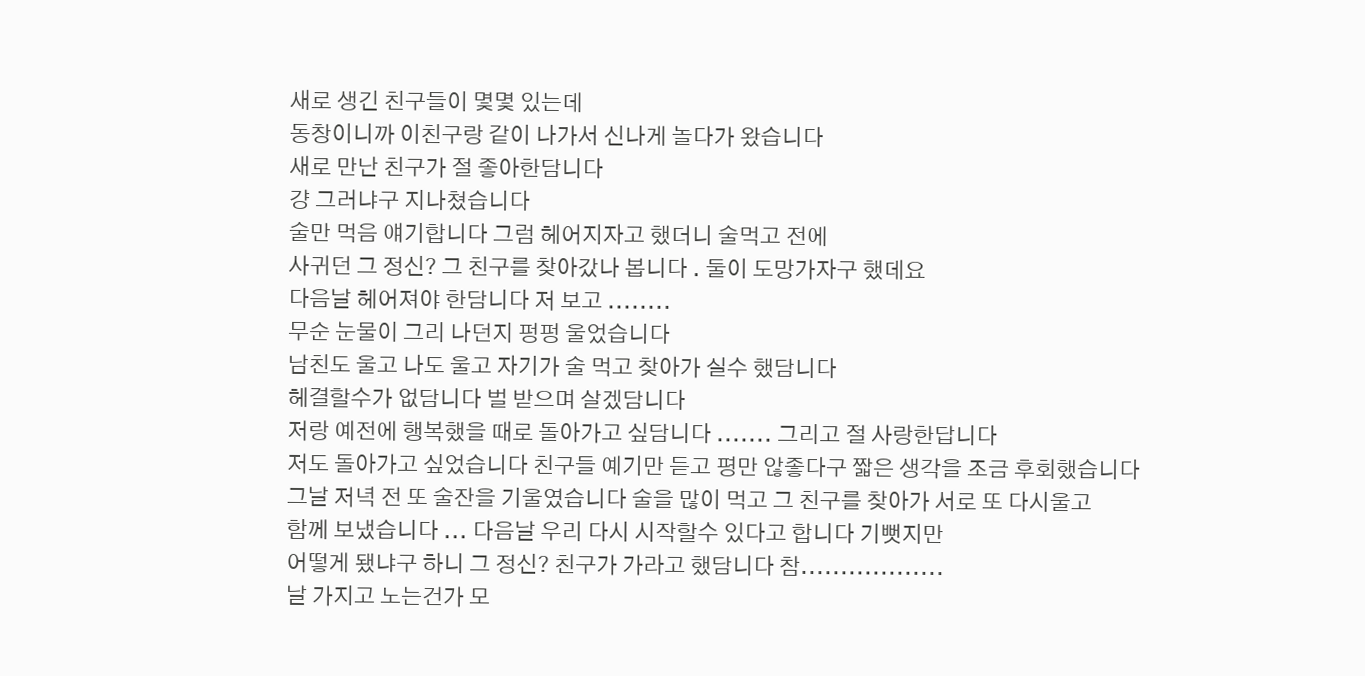새로 생긴 친구들이 몇몇 있는데
동창이니까 이친구랑 같이 나가서 신나게 놀다가 왔습니다
새로 만난 친구가 절 좋아한담니다
걍 그러냐구 지나쳤습니다
술만 먹음 얘기합니다 그럼 헤어지자고 했더니 술먹고 전에
사귀던 그 정신? 그 친구를 찾아갔나 봅니다 . 둘이 도망가자구 했데요
다음날 헤어져야 한담니다 저 보고 ........
무순 눈물이 그리 나던지 펑펑 울었습니다
남친도 울고 나도 울고 자기가 술 먹고 찾아가 실수 했담니다
헤결할수가 없담니다 벌 받으며 살겠담니다
저랑 예전에 행복했을 때로 돌아가고 싶담니다 ....... 그리고 절 사랑한답니다
저도 돌아가고 싶었습니다 친구들 예기만 듣고 평만 않좋다구 짧은 생각을 조금 후회했습니다
그날 저녁 전 또 술잔을 기울였습니다 술을 많이 먹고 그 친구를 찾아가 서로 또 다시울고
함께 보냈습니다 ... 다음날 우리 다시 시작할수 있다고 합니다 기뻣지만
어떻게 됐냐구 하니 그 정신? 친구가 가라고 했담니다 참..................
날 가지고 노는건가 모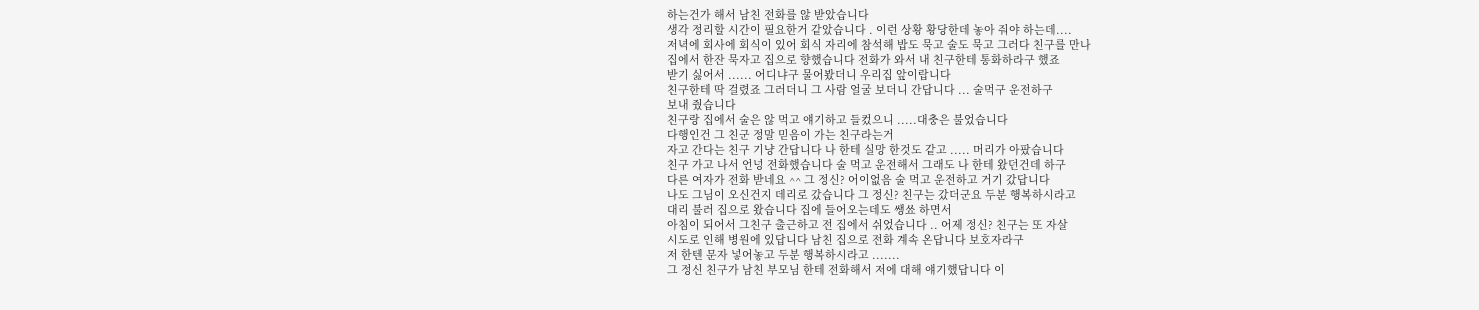하는건가 해서 남친 전화를 않 받았습니다
생각 정리할 시간이 필요한거 같았습니다 . 이런 상황 황당한데 놓아 줘야 하는데....
저녁에 회사에 회식이 있어 회식 자리에 참석해 밥도 묵고 술도 묵고 그러다 친구를 만나
집에서 한잔 묵자고 집으로 향했습니다 전화가 와서 내 친구한테 통화하라구 했죠
받기 싫어서 ...... 어디냐구 물어봤더니 우리집 앞이랍니다
친구한테 딱 걸렸죠 그러더니 그 사람 얼굴 보더니 간답니다 ... 술먹구 운전하구
보내 줬습니다
친구랑 집에서 술은 않 먹고 얘기하고 들컸으니 .....대충은 불었습니다
다행인건 그 친군 정말 믿음이 가는 친구라는거
자고 간다는 친구 기냥 간답니다 나 한테 실망 한것도 같고 ..... 머리가 아팠습니다
친구 가고 나서 언넝 전화했습니다 술 먹고 운전해서 그래도 나 한테 왔던건데 하구
다른 여자가 전화 받네요 ^^ 그 정신? 어이없음 술 먹고 운전하고 거기 갔답니다
나도 그님이 오신건지 데리로 갔습니다 그 정신? 친구는 갔더군요 두분 행복하시라고
대리 불러 집으로 왔습니다 집에 들어오는데도 쌩쑈 하면서
아침이 되어서 그친구 출근하고 전 집에서 쉬었습니다 .. 어제 정신? 친구는 또 자살
시도로 인해 병원에 있답니다 남친 집으로 전화 계속 온답니다 보호자라구
저 한텐 문자 넣어놓고 두분 행복하시라고 .......
그 정신 친구가 남친 부모님 한테 전화해서 저에 대해 얘기했답니다 이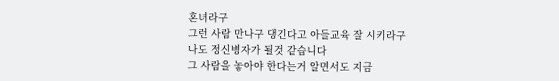혼녀라구
그런 사람 만나구 댕긴다고 아들교육 잘 시키라구
나도 정신병자가 될것 같습니다
그 사람을 놓아야 한다는거 알면서도 지금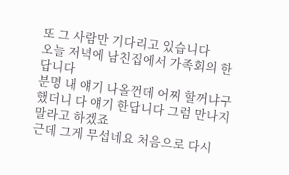또 그 사람만 기다리고 있습니다
오늘 저녁에 남친집에서 가족회의 한답니다
분명 내 얘기 나올껀데 어찌 할꺼냐구 했더니 다 얘기 한답니다 그럼 만나지 말라고 하겠죠
근데 그게 무섭네요 처음으로 다시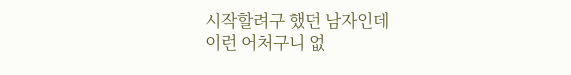시작할려구 했던 남자인데
이런 어처구니 없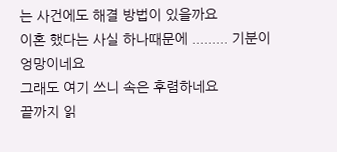는 사건에도 해결 방법이 있을까요
이혼 했다는 사실 하나때문에 ......... 기분이 엉망이네요
그래도 여기 쓰니 속은 후렴하네요
끝까지 읽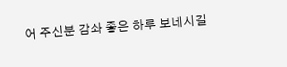어 주신분 감솨 좋은 하루 보네시길